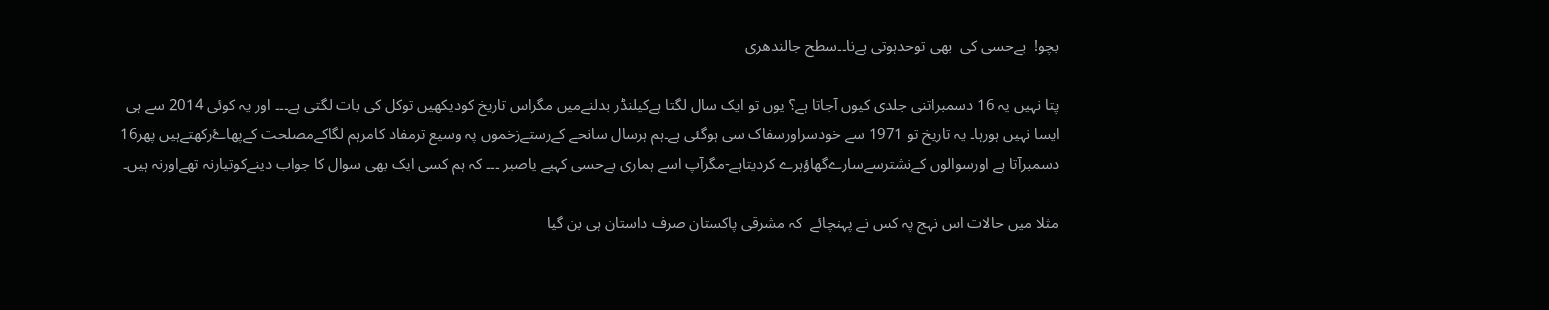بچو!  بےحسی کی  بھی توحدہوتی ہےنا۔۔سطح جالندھری

پتا نہیں یہ 16 دسمبراتنی جلدی کیوں آجاتا ہے؟ یوں تو ایک سال لگتا ہےکیلنڈر بدلنےمیں مگراس تاریخ کودیکھیں توکل کی بات لگتی ہے۔۔۔ اور یہ کوئی 2014 سے ہی ایسا نہیں ہورہا۔ یہ تاریخ تو 1971 سے خودسراورسفاک سی ہوگئی ہے۔ہم ہرسال سانحے کےرستےزخموں پہ وسیع ترمفاد کامرہم لگاکےمصلحت کےپھاۓرکھتےہیں پھر16 دسمبرآتا ہے اورسوالوں کےنشترسےسارےگھاؤہرے کردیتاہے-مگرآپ اسے ہماری بےحسی کہیے یاصبر ۔۔۔ کہ ہم کسی ایک بھی سوال کا جواب دینےکوتیارنہ تھےاورنہ ہیں۔

مثلا میں حالات اس نہج پہ کس نے پہنچائے  کہ مشرقی پاکستان صرف داستان ہی بن گیا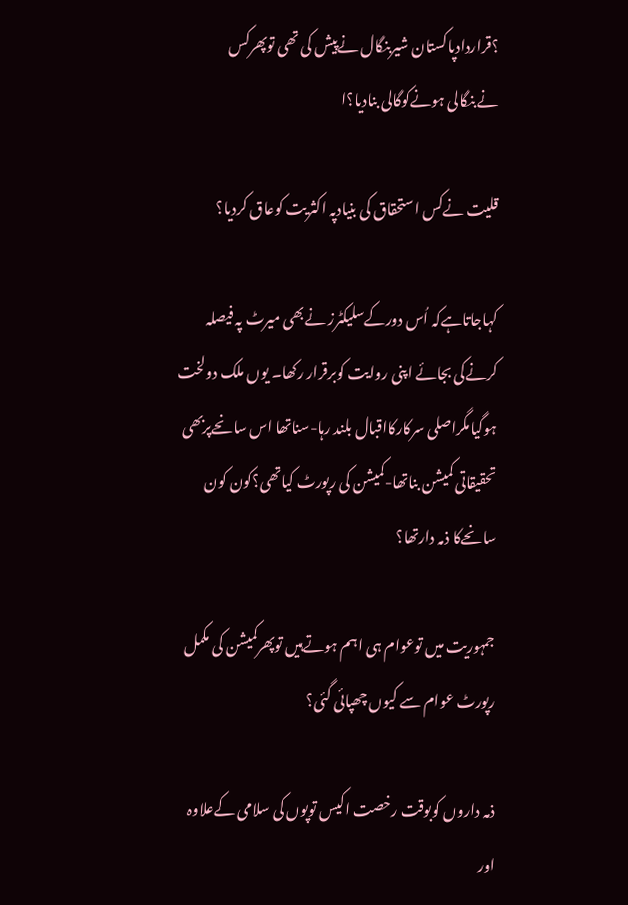؟قراردادپاکستان شیربنگال نےپیش کی تھی توپھرکس نےبنگالی ہونےکوگالی بنادیا؟ا

قلیت نےکس استحقاق کی بنیادپہ اکثریت کوعاق کردیا؟

کہاجاتاہےکہ اُس دورکےسلیکٹرز نےبھی میرٹ پہ فیصلہ کرنےکی بجائے اپنی روایت کوبرقرار رکھا۔ یوں ملک دولخت ہوگیامگراصلی سرکارکااقبال بلند رہا-سناتھا اس سانحےپربھی تحقیقاتی کمیشن بناتھا-کمیشن کی رپورٹ کیاتھی؟کون کون سانحےکا ذمہ دارتھا؟

جمہوریت میں توعوام ہی اہم ہوتےہیں توپھرکمیشن کی مکمل رپورٹ عوام سے کیوں چھپائی گئی؟

ذمہ داروں کوبوقت رخصت اکیس توپوں کی سلامی کےعلاوہ اور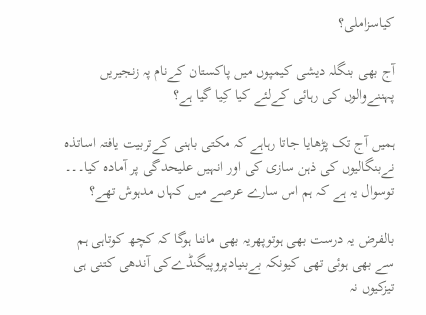کیاسزاملی؟

آج بھی بنگلہ دیشی کیمپوں میں پاکستان کےنام پہ زنجیریں پہننےوالوں کی رہائی کےلئے کیا کِیا گیا ہے؟

ہمیں آج تک پڑھایا جاتا رہاہے کہ مکتی باہنی کےتربیت یافتہ اساتذہ نےبنگالیوں کی ذہن سازی کی اور انہیں علیحدگی پر آمادہ کیا۔۔۔ توسوال یہ ہے کہ ہم اس سارے عرصے میں کہاں مدہوش تھے؟

بالفرض یہ درست بھی ہوتوپھریہ بھی ماننا ہوگا کہ کچھ کوتاہی ہم سے بھی ہوئی تھی کیونکہ بےبنیادپروپیگنڈےکی آندھی کتنی ہی تیزکیوں نہ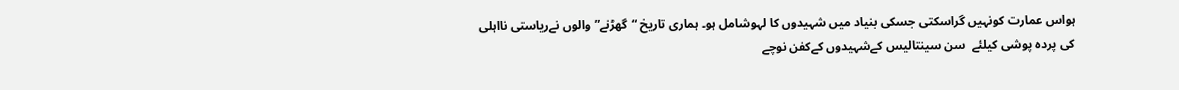ہواس عمارت کونہیں گراسکتی جسکی بنیاد میں شہیدوں کا لہوشامل ہو۔ ہماری تاریخ “گھڑنے”والوں نےریاستی نااہلی کی پردہ پوشی کیلئے  سن سینتالیس کےشہیدوں کےکفن نوچے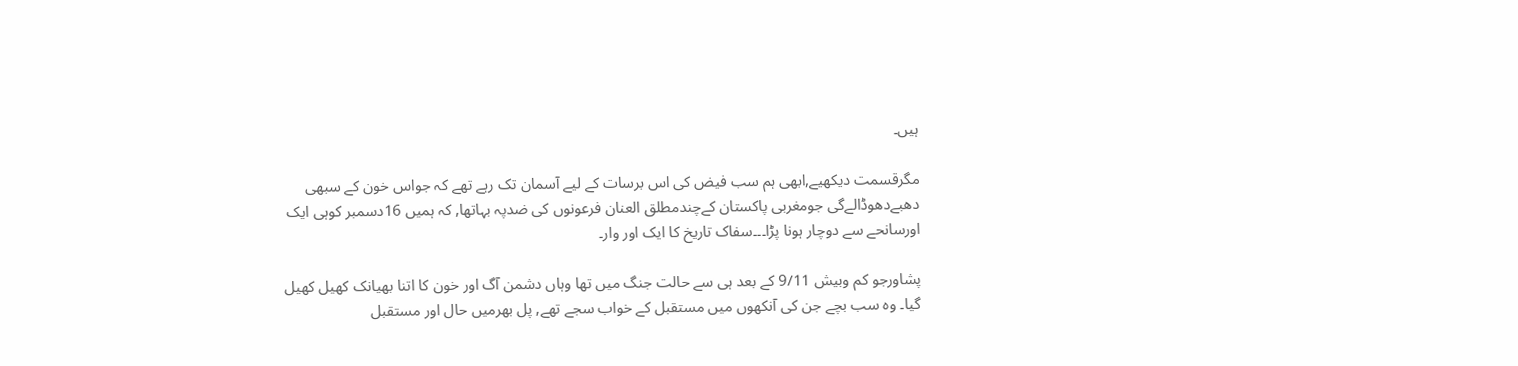ہیں۔

مگرقسمت دیکھیے,ابھی ہم سب فیض کی اس برسات کے لیے آسمان تک رہے تھے کہ جواس خون کے سبھی دھبےدھوڈالےگی جومغربی پاکستان کےچندمطلق العنان فرعونوں کی ضدپہ بہاتھا, کہ ہمیں 16دسمبر کوہی ایک اورسانحے سے دوچار ہونا پڑا۔۔۔سفاک تاریخ کا ایک اور وار۔

پشاورجو کم وبیش 9/11 کے بعد ہی سے حالت جنگ میں تھا وہاں دشمن آگ اور خون کا اتنا بھیانک کھیل کھیل گیا۔ وہ سب بچے جن کی آنکھوں میں مستقبل کے خواب سجے تھے, پل بھرمیں حال اور مستقبل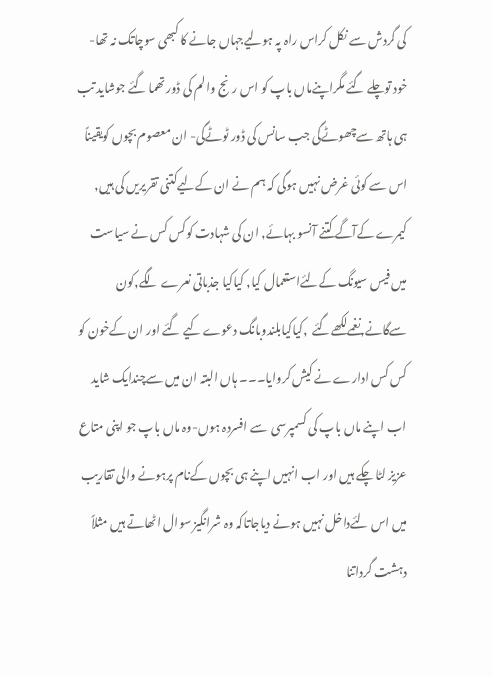کی گردش سے نکل کراس راہ پہ ہولیےجہاں جانے کا کبھی سوچاتک نہ تھا- خود توچلے گئے مگراپنےماں باپ کو اس رنج والم کی ڈور تھما گئے جوشاید تب ہی ہاتھ سےچھوٹےگی جب سانس کی ڈور ٹوٹےگی- ان معصوم بچوں کویقیناً اس سے کوئی غرض نہیں ہوگی کہ ہم نے ان کےلیےکتنی تقریریں کی ہیں, کیمرے کےآگے کتنے آنسو بہائے, ان کی شہادت کوکس کس نے سیاست میں فیس سیونگ کےلئےاستعمال کیا, کیاکیا جذباتی نعرے لگے,کون سےگانے,نغمےلکھےگئے  ,کیاکیابلندوبانگ دعوے کیے گئے اور ان کےخون کو کس کس ادارے نے کیش کروایا۔۔۔ ہاں البتہ ان میں سےچندایک شاید اب اپنے ماں باپ کی کسمپرسی  سے افسردہ ہوں-وہ ماں باپ جو اپنی متاع عزیز لٹا چکے ہیں اور اب انہیں اپنے ہی بچوں کےنام پرہونے والی تقاریب میں اس لئےداخل نہیں ہونے دیاجاتاکہ وہ شرانگیز سوال اٹھاتے ہیں مثلاً دہشت گرداتنا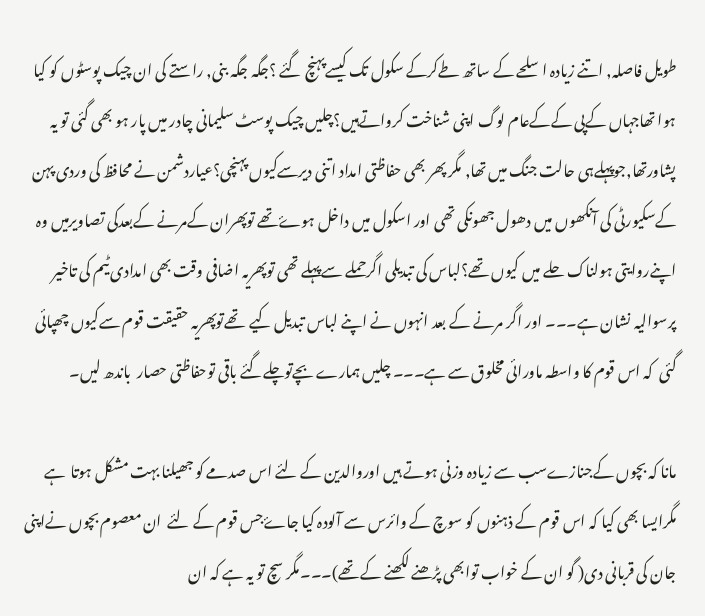طویل فاصلہ, اتنے زیادہ اسلحے کے ساتھ طےکرکے سکول تک کیسےپہنچ گئے ؟جگہ جگہ بنی, راستے کی ان چیک پوسٹوں کو کیا ہوا تھاجہاں کےپی کےکےعام لوگ اپنی شناخت کرواتےہیں؟چلیں چیک پوسٹ سلیمانی چادر میں پار ہو بھی گئی تو یہ پشاورتھا,جوپہلےہی حالت جنگ میں تھا, مگر پھر بھی حفاظتی امداد اتنی دیرسےکیوں پہنچی؟عیاردشمن نے محافظ کی وردی پہن کےسکیورٹی کی آنکھوں میں دھول جھونکی تھی اور اسکول میں داخل ہوۓتھے توپھران کےمرنے کےبعدکی تصاویرمیں وہ اپنےروایتی ہولناک حلے میں کیوں تھے؟لباس کی تبدیلی اگرحملے سےپہلے تھی توپھریہ اضافی وقت بھی امدادی ٹیم کی تاخیر پرسوالیہ نشان ہے۔۔۔ اور اگر مرنے کے بعد انہوں نے اپنے لباس تبدیل کیے  تھےتوپھریہ حقیقت قوم سےکیوں چھپائی گئی  کہ اس قوم کا واسطہ ماورائی مخلوق سے ہے۔۔۔ چلیں ہمارے بچےتوچلےگئے باقی توحفاظتی حصار  باندھ لیں۔

مانا کہ بچوں کےجنازےسب سے زیادہ وزنی ہوتے ہیں اوروالدین کے لئے اس صدمے کو جھیلنا بہت مشکل ہوتا  ہے مگرایسا بھی کیا کہ اس قوم کے ذہنوں کو سوچ کے وائرس سے آلودہ کیا جاۓجس قوم کے لئے  ان معصوم بچوں نےاپنی جان کی قربانی دی( گو ان کے خواب توابھی پڑھنے لکھنے کے تھے)۔۔۔مگر سچ تو یہ ہے کہ ان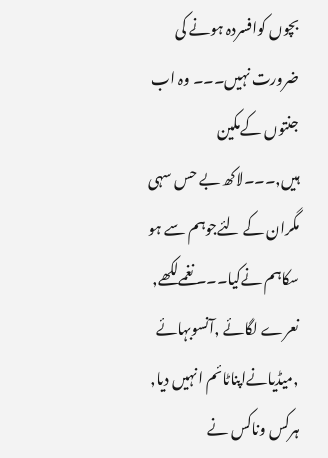بچوں کوافسردہ ہونے کی ضرورت نہیں۔۔۔ وہ اب جنتوں کےمکین ہیں,۔۔۔لاکھ بے حس سہی مگران کے لئےجوہم سے ہو سکاہم نےکیا۔۔۔ نغمےلکھے, نعرے لگائے ,آنسوبہائے ,میڈیانےاپناٹائم انہیں دیا, ہرکس وناکس نے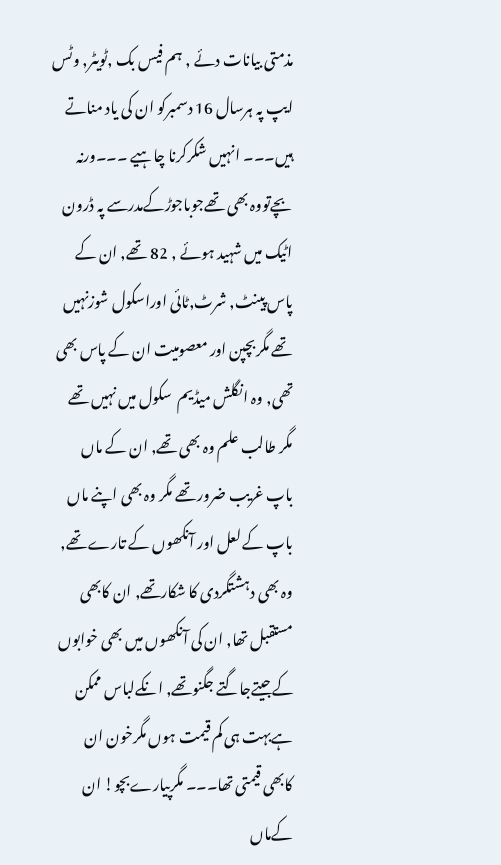مذمتی بیانات دئے , ہم فیس بک ,ٹویٹر, وٹس ایپ پہ ہرسال 16 دسمبرکو ان کی یاد مناتے ہیں۔۔۔ انہیں شکرکرنا چاہیے ۔۔۔ورنہ بچےتووہ بھی تھےجوباجوڑکےمدرسے پہ ڈرون اٹیک میں شہید ہوئے , 82 تھے, ان کے پاس پینٹ, شرٹ,ٹائی اوراسکول شوزنہیں تھے مگربچپن اور معصومیت ان کے پاس بھی تھی, وہ انگلش میڈیم  سکول میں نہیں تھے مگر طالب علم وہ بھی تھے, ان کے ماں باپ غریب ضرور تھے مگر وہ بھی اپنے ماں باپ کے لعل اور آنکھوں کے تارے تھے, وہ بھی دہشتگردی کا شکارتھے, ان کابھی مستقبل تھا, ان کی آنکھوں میں بھی خوابوں کےجیتےجاگتے جگنوتھے, انکےلباس ممکن ہےبہت ہی کم قیمت ہوں مگرخون ان کابھی قیمتی تھا۔۔۔ مگرپیارےبچو! ان کےماں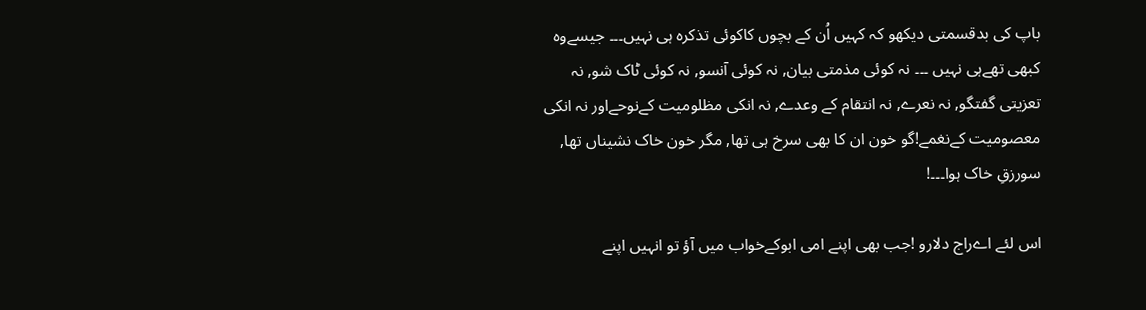باپ کی بدقسمتی دیکھو کہ کہیں اُن کے بچوں کاکوئی تذکرہ ہی نہیں۔۔۔ جیسےوہ کبھی تھےہی نہیں ۔۔۔ نہ کوئی مذمتی بیان, نہ کوئی آنسو, نہ کوئی ٹاک شو, نہ تعزیتی گفتگو, نہ نعرے, نہ انتقام کے وعدے, نہ انکی مظلومیت کےنوحےاور نہ انکی معصومیت کےنغمے!گو خون ان کا بھی سرخ ہی تھا, مگر خون خاک نشیناں تھا, سورزقِ خاک ہوا۔۔۔!

اس لئے اےراج دلارو !جب بھی اپنے امی ابوکےخواب میں آؤ تو انہیں اپنے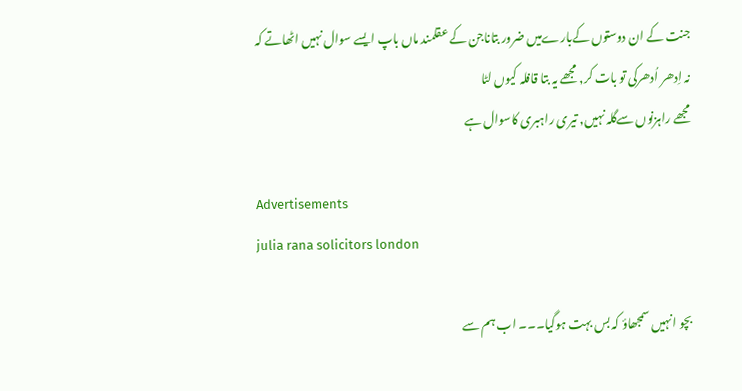جنت کے ان دوستوں کےبارےمیں ضرور بتاناجن کے عقلمند ماں باپ ایسے سوال نہیں اٹھاتے کہ
نہ اِدھر اُدھرکی تو بات کر, مجھے یہ بتا قافلہ کیوں لٹا
مجھے راہزنوں سےگلہ نہیں, تیری راہبری کاسوال ہے

Advertisements
julia rana solicitors london

بچو انہیں سمجھاؤ کہ بس بہت ہوگیا۔۔۔ اب ہم سے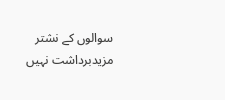سوالوں کے نشتر مزیدبرداشت نہیں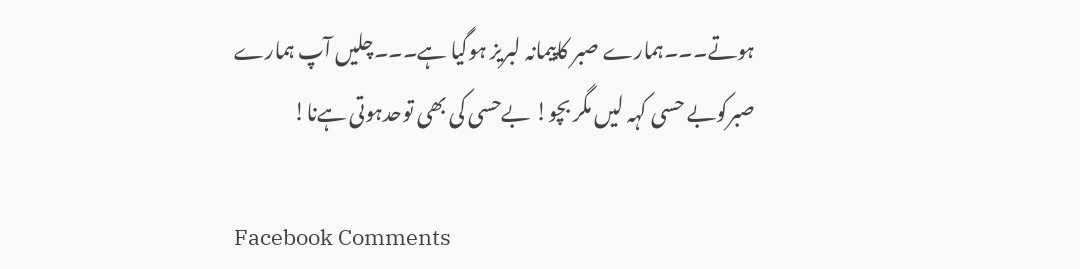ہوتے۔۔۔ہمارے صبر کاپیمانہ لبریز ہوگیا ہے۔۔۔چلیں آپ ہمارے صبرکوبے حسی کہہ لیں مگر بچو! بےحسی کی بھی توحدہوتی ہےنا!

Facebook Comments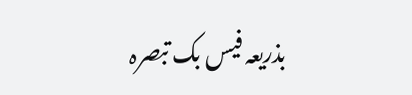بذریعہ فیس بک تبصرہ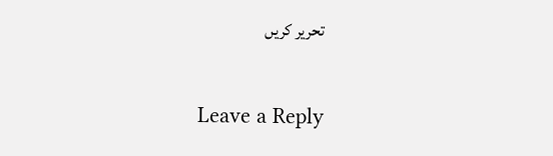تحریر کریں

Leave a Reply